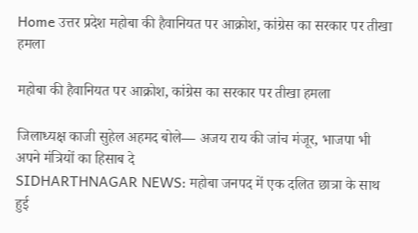Home उत्तर प्रदेश महोबा की हैवानियत पर आक्रोश, कांग्रेस का सरकार पर तीखा हमला

महोबा की हैवानियत पर आक्रोश, कांग्रेस का सरकार पर तीखा हमला

जिलाध्यक्ष काजी सुहेल अहमद बोले— अजय राय की जांच मंजूर, भाजपा भी अपने मंत्रियों का हिसाब दे
SIDHARTHNAGAR NEWS: महोबा जनपद में एक दलित छात्रा के साथ हुई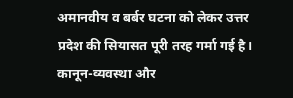अमानवीय व बर्बर घटना को लेकर उत्तर प्रदेश की सियासत पूरी तरह गर्मा गई है। कानून-व्यवस्था और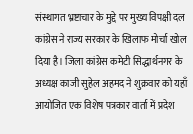संस्थागत भ्रष्टाचार के मुद्दे पर मुख्य विपक्षी दल कांग्रेस ने राज्य सरकार के खिलाफ मोर्चा खोल दिया है। जिला कांग्रेस कमेटी सिद्धार्थनगर के अध्यक्ष काजी सुहेल अहमद ने शुक्रवार को यहाँ आयोजित एक विशेष पत्रकार वार्ता में प्रदेश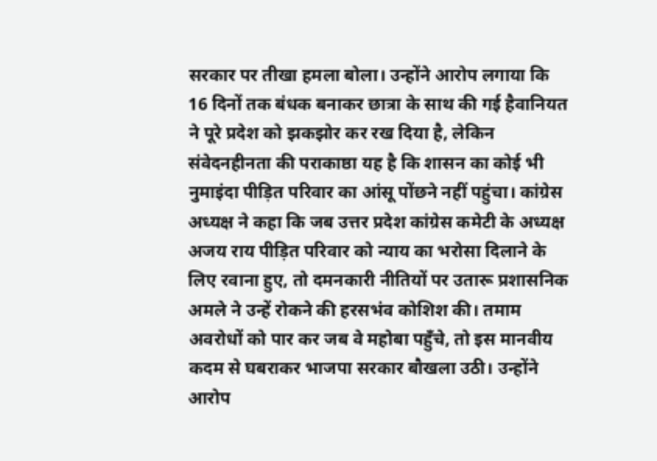सरकार पर तीखा हमला बोला। उन्होंने आरोप लगाया कि 16 दिनों तक बंधक बनाकर छात्रा के साथ की गई हैवानियत ने पूरे प्रदेश को झकझोर कर रख दिया है, लेकिन संवेदनहीनता की पराकाष्ठा यह है कि शासन का कोई भी नुमाइंदा पीड़ित परिवार का आंसू पोंछने नहीं पहुंचा। कांग्रेस अध्यक्ष ने कहा कि जब उत्तर प्रदेश कांग्रेस कमेटी के अध्यक्ष अजय राय पीड़ित परिवार को न्याय का भरोसा दिलाने के लिए रवाना हुए, तो दमनकारी नीतियों पर उतारू प्रशासनिक अमले ने उन्हें रोकने की हरसभंव कोशिश की। तमाम अवरोधों को पार कर जब वे महोबा पहुँचे, तो इस मानवीय कदम से घबराकर भाजपा सरकार बौखला उठी। उन्होंने आरोप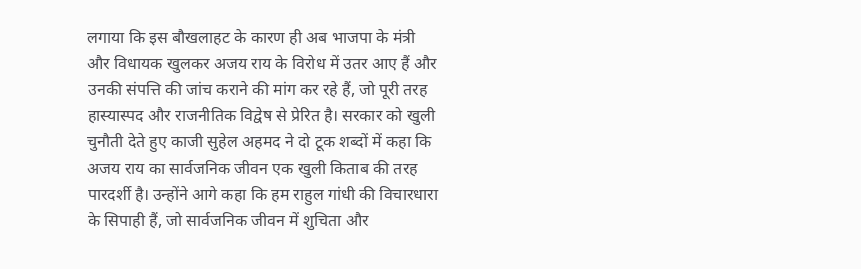लगाया कि इस बौखलाहट के कारण ही अब भाजपा के मंत्री और विधायक खुलकर अजय राय के विरोध में उतर आए हैं और उनकी संपत्ति की जांच कराने की मांग कर रहे हैं, जो पूरी तरह हास्यास्पद और राजनीतिक विद्वेष से प्रेरित है। सरकार को खुली चुनौती देते हुए काजी सुहेल अहमद ने दो टूक शब्दों में कहा कि अजय राय का सार्वजनिक जीवन एक खुली किताब की तरह पारदर्शी है। उन्होंने आगे कहा कि हम राहुल गांधी की विचारधारा के सिपाही हैं, जो सार्वजनिक जीवन में शुचिता और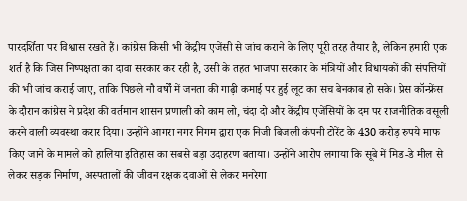पारदर्शिता पर विश्वास रखते हैं। कांग्रेस किसी भी केंद्रीय एजेंसी से जांच कराने के लिए पूरी तरह तैयार है, लेकिन हमारी एक शर्त है कि जिस निष्पक्षता का दावा सरकार कर रही है, उसी के तहत भाजपा सरकार के मंत्रियों और विधायकों की संपत्तियों की भी जांच कराई जाए, ताकि पिछले नौ वर्षों में जनता की गाढ़ी कमाई पर हुई लूट का सच बेनकाब हो सके। प्रेस कॉन्फ्रेंस के दौरान कांग्रेस ने प्रदेश की वर्तमान शासन प्रणाली को काम लो, चंदा दो और केंद्रीय एजेंसियों के दम पर राजनीतिक वसूली करने वाली व्यवस्था करार दिया। उन्होंने आगरा नगर निगम द्वारा एक निजी बिजली कंपनी टोरेंट के 430 करोड़ रुपये माफ किए जाने के मामले को हालिया इतिहास का सबसे बड़ा उदाहरण बताया। उन्होंने आरोप लगाया कि सूबे में मिड-डे मील से लेकर सड़क निर्माण, अस्पतालों की जीवन रक्षक दवाओं से लेकर मनरेगा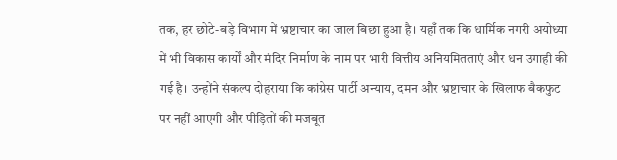तक, हर छोटे-बड़े विभाग में भ्रष्टाचार का जाल बिछा हुआ है। यहाँ तक कि धार्मिक नगरी अयोध्या में भी विकास कार्यों और मंदिर निर्माण के नाम पर भारी वित्तीय अनियमितताएं और धन उगाही की गई है। उन्होंने संकल्प दोहराया कि कांग्रेस पार्टी अन्याय, दमन और भ्रष्टाचार के खिलाफ बैकफुट पर नहीं आएगी और पीड़ितों की मजबूत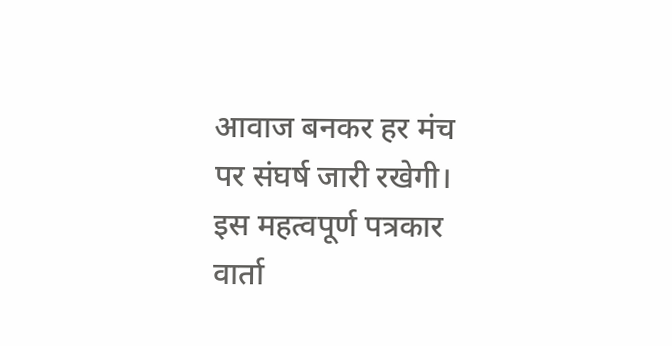आवाज बनकर हर मंच पर संघर्ष जारी रखेगी। इस महत्वपूर्ण पत्रकार वार्ता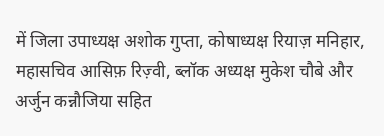में जिला उपाध्यक्ष अशोक गुप्ता, कोषाध्यक्ष रियाज़ मनिहार, महासचिव आसिफ़ रिज़्वी, ब्लॉक अध्यक्ष मुकेश चौबे और अर्जुन कन्नौजिया सहित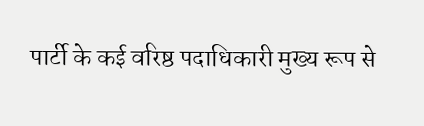पार्टी के कई वरिष्ठ पदाधिकारी मुख्य रूप से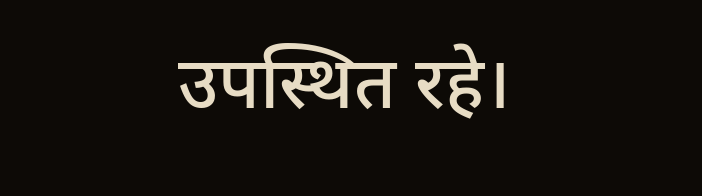उपस्थित रहे।